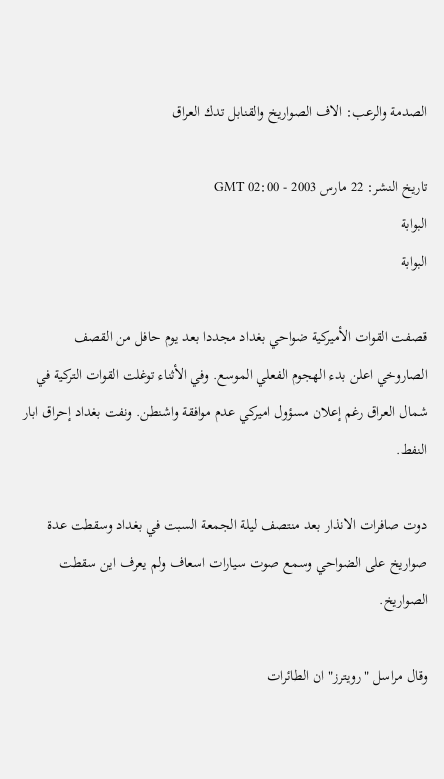الصدمة والرعب: الاف الصواريخ والقنابل تدك العراق

تاريخ النشر: 22 مارس 2003 - 02:00 GMT
البوابة
البوابة

قصفت القوات الأميركية ضواحي بغداد مجددا بعد يوم حافل من القصف الصاروخي اعلن بدء الهجوم الفعلي الموسع. وفي الأثناء توغلت القوات التركية في شمال العراق رغم إعلان مسؤول اميركي عدم موافقة واشنطن. ونفت بغداد إحراق ابار النفط.

دوت صافرات الانذار بعد منتصف ليلة الجمعة السبت في بغداد وسقطت عدة صواريخ على الضواحي وسمع صوت سيارات اسعاف ولم يعرف اين سقطت الصواريخ.

وقال مراسل "رويترز" ان الطائرات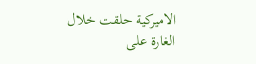الاميركية حلقت خلال الغارة على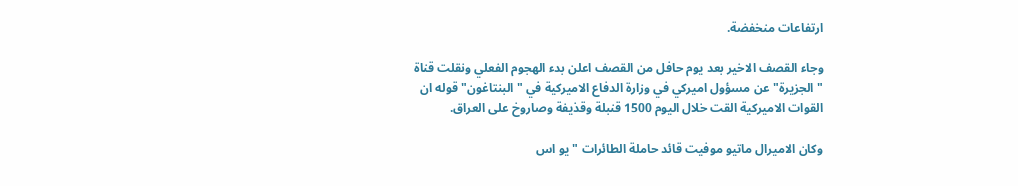ارتفاعات منخفضة.

وجاء القصف الاخير بعد يوم حافل من القصف اعلن بدء الهجوم الفعلي ونقلت قناة "الجزيرة" عن مسؤول اميركي في وزارة الدفاع الاميركية في "البنتاغون" قوله ان القوات الاميركية القت خلال اليوم 1500 قنبلة وقذيفة وصاروخ على العراق.

وكان الاميرال ماتيو موفيت قائد حاملة الطائرات "يو اس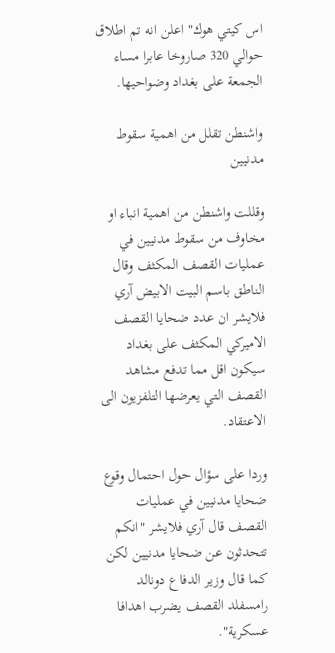اس كيتي هوك" اعلن انه تم اطلاق حوالي 320 صاروخا عابرا مساء الجمعة على بغداد وضواحيها.

واشنطن تقلل من اهمية سقوط مدنيين

وقللت واشنطن من اهمية انباء او مخاوف من سقوط مدنيين في عمليات القصف المكثف وقال الناطق باسم البيت الابيض آري فلايشر ان عدد ضحايا القصف الاميركي المكثف على بغداد سيكون اقل مما تدفع مشاهد القصف التي يعرضها التلفزيون الى الاعتقاد.

وردا على سؤال حول احتمال وقوع ضحايا مدنيين في عمليات القصف قال آري فلايشر "انكم تتحدثون عن ضحايا مدنيين لكن كما قال وزير الدفاع دونالد رامسفلد القصف يضرب اهدافا عسكرية".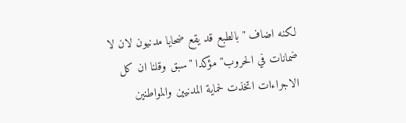لكنه اضاف "بالطبع قد يقع ضحايا مدنيون لان لا ضمانات في الحروب" مؤكدا "سبق وقلنا ان كل الاجراءات اتخذت لحماية المدنيين والمواطنين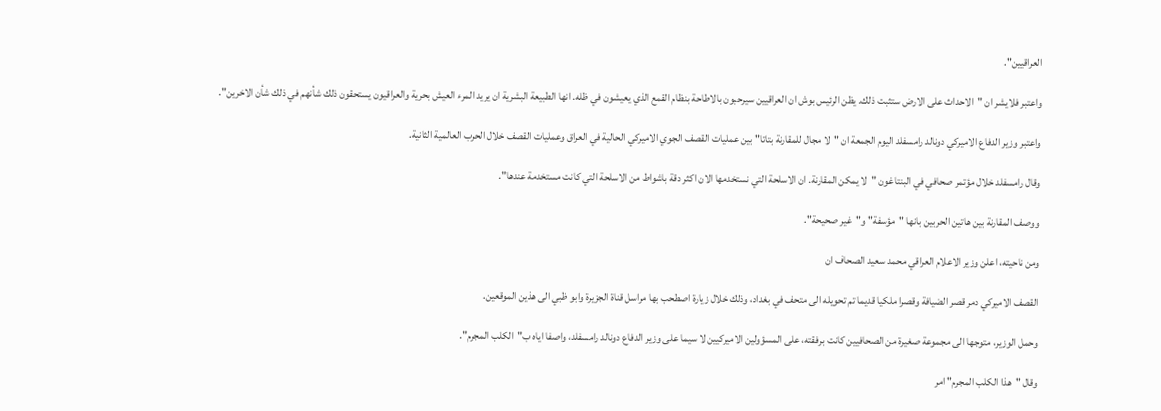العراقيين".

واعتبر فلايشر ان "الاحداث على الارض ستثبت ذلك. يظن الرئيس بوش ان العراقيين سيرحبون بالاطاحة بنظام القمع الذي يعيشون في ظله. انها الطبيعة البشرية ان يريد المرء العيش بحرية والعراقيون يستحقون ذلك شأنهم في ذلك شأن الاخرين".

واعتبر وزير الدفاع الاميركي دونالد رامسفلد اليوم الجمعة ان "لا مجال للمقارنة بتاتا" بين عمليات القصف الجوي الاميركي الحالية في العراق وعمليات القصف خلال الحرب العالمية الثانية.

وقال رامسفلد خلال مؤتمر صحافي في البنتاغون "لا يمكن المقارنة. ان الاسلحة التي نستخدمها الان اكثر دقة باشواط من الاسلحة التي كانت مستخدمة عندها".

ووصف المقارنة بين هاتين الحربين بانها "مؤسفة" و"غير صحيحة".

ومن ناحيته، اعلن وزير الاعلام العراقي محمد سعيد الصحاف ان

القصف الاميركي دمر قصر الضيافة وقصرا ملكيا قديما تم تحويله الى متحف في بغداد، وذلك خلال زيارة اصطحب بها مراسل قناة الجزيرة وابو ظبي الى هذين الموقعين.

وحمل الوزير، متوجها الى مجموعة صغيرة من الصحافيين كانت برفقته، على المسؤولين الاميركيين لا سيما على وزير الدفاع دونالد رامسفلد، واصفا اياه ب"الكلب المجرم".

وقال "هذا الكلب المجرم" امر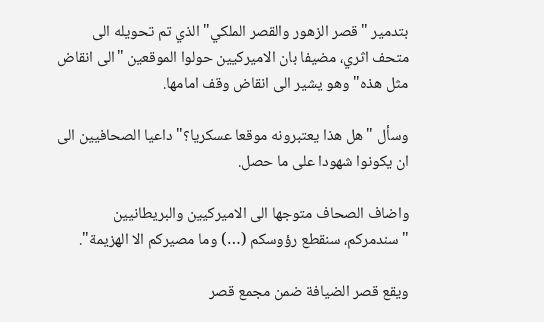بتدمير "قصر الزهور والقصر الملكي" الذي تم تحويله الى متحف اثري، مضيفا بان الاميركيين حولوا الموقعين "الى انقاض مثل هذه" وهو يشير الى انقاض وقف امامها.

وسأل "هل هذا يعتبرونه موقعا عسكريا؟" داعيا الصحافيين الى ان يكونوا شهودا على ما حصل.

واضاف الصحاف متوجها الى الاميركيين والبريطانيين "سندمركم، سنقطع رؤوسكم (…) وما مصيركم الا الهزيمة".

ويقع قصر الضيافة ضمن مجمع قصر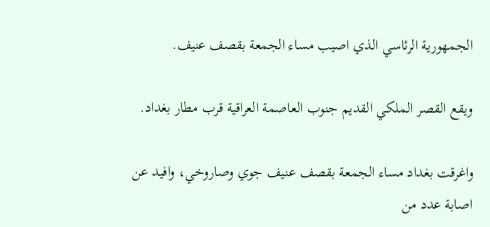الجمهورية الرئاسي الذي اصيب مساء الجمعة بقصف عنيف.

ويقع القصر الملكي القديم جنوب العاصمة العراقية قرب مطار بغداد.

واغرقت بغداد مساء الجمعة بقصف عنيف جوي وصاروخي، وافيد عن اصابة عدد من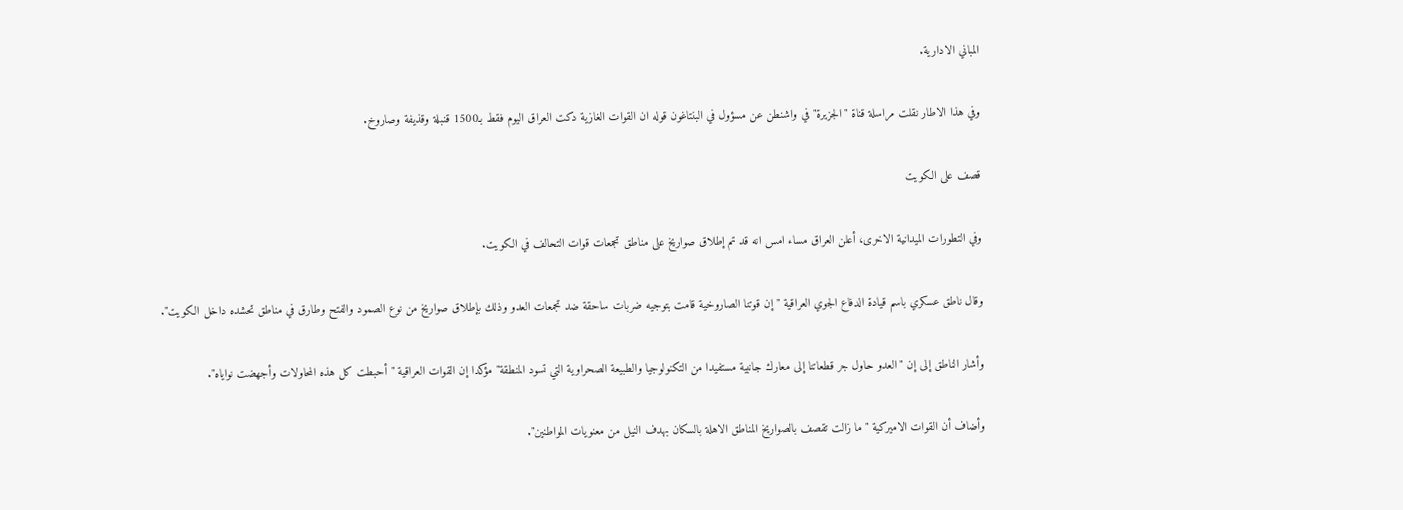المباني الادارية.

وفي هذا الاطار نقلت مراسلة قناة "الجزيرة" في واشنطن عن مسؤول في البنتاغون قوله ان القوات الغازية دكت العراق اليوم فقط بـ1500 قنبلة وقذيفة وصاروخ.

قصف على الكويت

وفي التطورات الميدانية الاخرى، أعلن العراق مساء امس انه قد تم إطلاق صواريخ على مناطق تجمعات قوات التحالف في الكويت.

وقال ناطق عسكري باسم قيادة الدفاع الجوي العراقية "إن قوتنا الصاروخية قامت بتوجيه ضربات ساحقة ضد تجمعات العدو وذلك بإطلاق صواريخ من نوع الصمود والفتح وطارق في مناطق تحشده داخل الكويت".

وأشار الناطق إلى إن "العدو حاول جر قطعاتنا إلى معارك جانبية مستفيدا من التكنولوجيا والطبيعة الصحراوية التي تسود المنطقة" مؤكدا إن القوات العراقية "أحبطت كل هذه المحاولات وأجهضت نواياه".

وأضاف أن القوات الاميركية "ما زالت تقصف بالصواريخ المناطق الاهلة بالسكان بهدف النيل من معنويات المواطنين".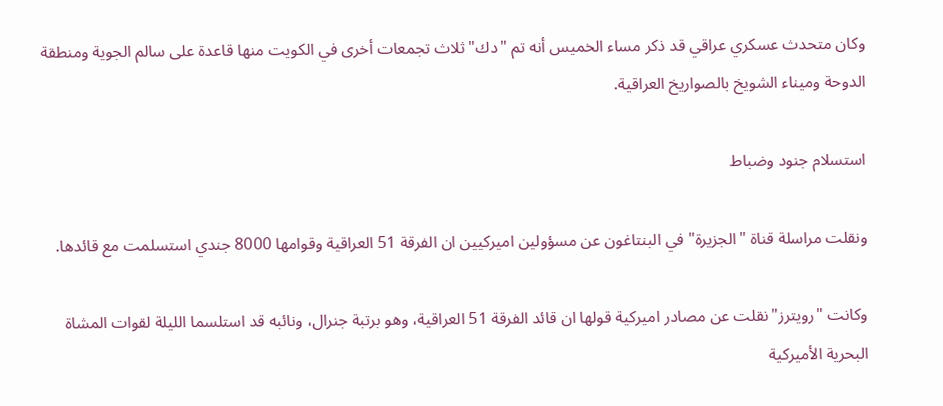وكان متحدث عسكري عراقي قد ذكر مساء الخميس أنه تم "دك" ثلاث تجمعات أخرى في الكويت منها قاعدة على سالم الجوية ومنطقة الدوحة وميناء الشويخ بالصواريخ العراقية.

استسلام جنود وضباط

ونقلت مراسلة قناة "الجزيرة" في البنتاغون عن مسؤولين اميركيين ان الفرقة 51 العراقية وقوامها 8000 جندي استسلمت مع قائدها.

وكانت "رويترز"نقلت عن مصادر اميركية قولها ان قائد الفرقة 51 العراقية، وهو برتبة جنرال، ونائبه قد استلسما الليلة لقوات المشاة البحرية الأميركية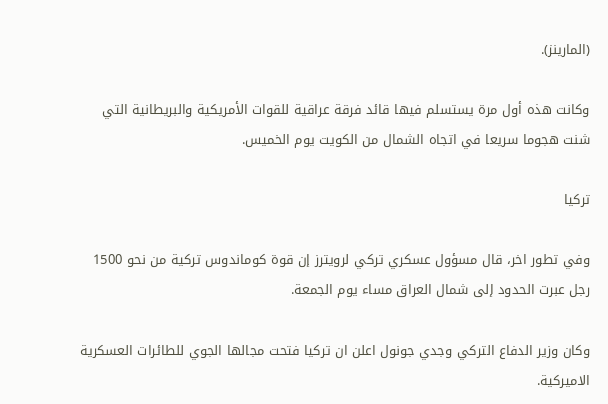(المارينز).

وكانت هذه أول مرة يستسلم فيها قائد فرقة عراقية للقوات الأمريكية والبريطانية التي شنت هجوما سريعا في اتجاه الشمال من الكويت يوم الخميس.

تركيا

وفي تطور اخر، قال مسؤول عسكري تركي لرويترز إن قوة كوماندوس تركية من نحو 1500 رجل عبرت الحدود إلى شمال العراق مساء يوم الجمعة.

وكان وزير الدفاع التركي وجدي جونول اعلن ان تركيا فتحت مجالها الجوي للطائرات العسكرية الاميركية.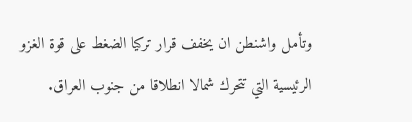وتأمل واشنطن ان يخفف قرار تركيا الضغط على قوة الغزو الرئيسية التي تتحرك شمالا انطلاقا من جنوب العراق.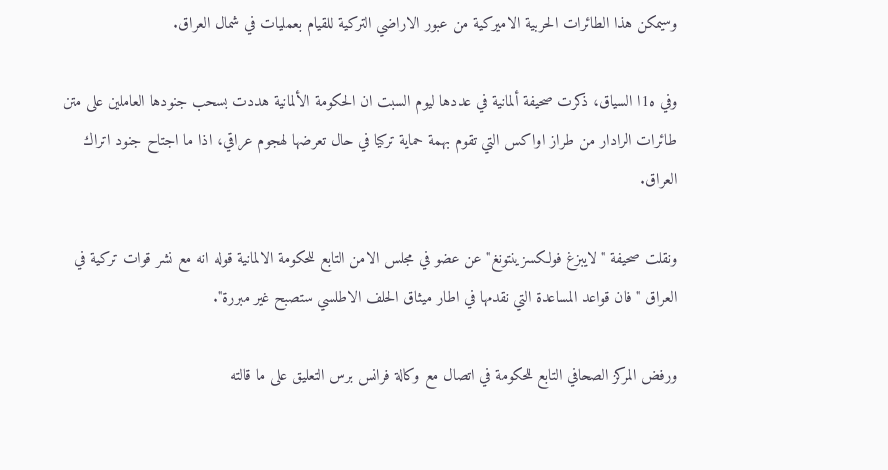وسيمكن هذا الطائرات الحربية الاميركية من عبور الاراضي التركية للقيام بعمليات في شمال العراق.

وفي ه1ا السياق، ذكرت صحيفة ألمانية في عددها ليوم السبت ان الحكومة الألمانية هددت بسحب جنودها العاملين على متن طائرات الرادار من طراز اواكس التي تقوم بهمة حماية تركيا في حال تعرضها لهجوم عراقي، اذا ما اجتاح جنود اتراك العراق.

ونقلت صحيفة "لايبزغ فولكسزينتونغ" عن عضو في مجلس الامن التابع للحكومة الالمانية قوله انه مع نشر قوات تركية في العراق "فان قواعد المساعدة التي نقدمها في اطار ميثاق الحلف الاطلسي ستصبح غير مبررة".

ورفض المركز الصحافي التابع للحكومة في اتصال مع وكالة فرانس برس التعليق على ما قالته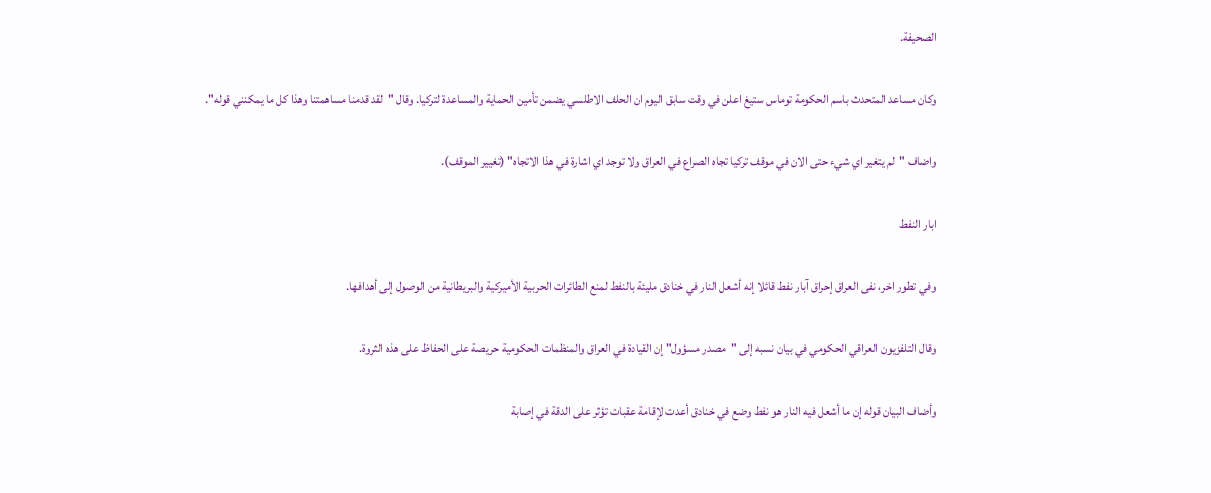الصحيفة.

وكان مساعد المتحدث باسم الحكومة توماس ستيغ اعلن في وقت سابق اليوم ان الحلف الاطلسي يضمن تأمين الحماية والمساعدة لتركيا. وقال "لقد قدمنا مساهمتنا وهذا كل ما يمكنني قوله".

واضاف "لم يتغير اي شيء حتى الان في موقف تركيا تجاه الصراع في العراق ولا توجد اي اشارة في هذا الاتجاه" (تغيير الموقف).

ابار النفط

وفي تطور اخر، نفى العراق إحراق آبار نفط قائلا إنه أشعل النار في خنادق مليئة بالنفط لمنع الطائرات الحربية الأميركية والبريطانية من الوصول إلى أهدافها.

وقال التلفزيون العراقي الحكومي في بيان نسبه إلى "مصدر مسؤول" إن القيادة في العراق والمنظمات الحكومية حريصة على الحفاظ على هذه الثروة.

وأضاف البيان قوله إن ما أشعل فيه النار هو نفط وضع في خنادق أعدت لإقامة عقبات تؤثر على الدقة في إصابة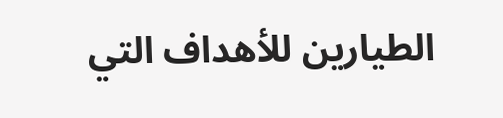الطيارين للأهداف التي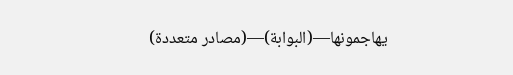يهاجمونها—(البوابة)—(مصادر متعددة)